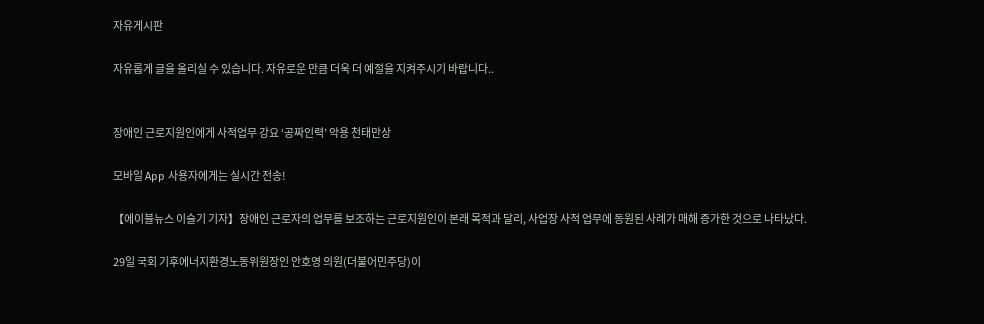자유게시판

자유롭게 글을 올리실 수 있습니다. 자유로운 만큼 더욱 더 예절을 지켜주시기 바랍니다..


장애인 근로지원인에게 사적업무 강요 ‘공짜인력’ 악용 천태만상

모바일 App 사용자에게는 실시간 전송!

【에이블뉴스 이슬기 기자】장애인 근로자의 업무를 보조하는 근로지원인이 본래 목적과 달리, 사업장 사적 업무에 동원된 사례가 매해 증가한 것으로 나타났다.

29일 국회 기후에너지환경노동위원장인 안호영 의원(더불어민주당)이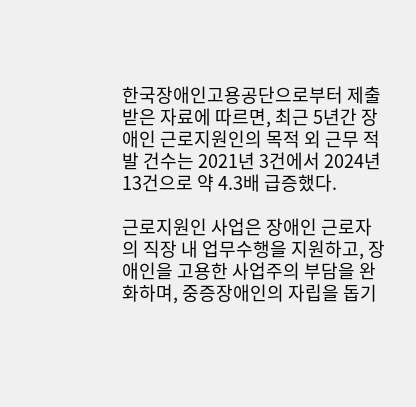한국장애인고용공단으로부터 제출받은 자료에 따르면, 최근 5년간 장애인 근로지원인의 목적 외 근무 적발 건수는 2021년 3건에서 2024년 13건으로 약 4.3배 급증했다.

근로지원인 사업은 장애인 근로자의 직장 내 업무수행을 지원하고, 장애인을 고용한 사업주의 부담을 완화하며, 중증장애인의 자립을 돕기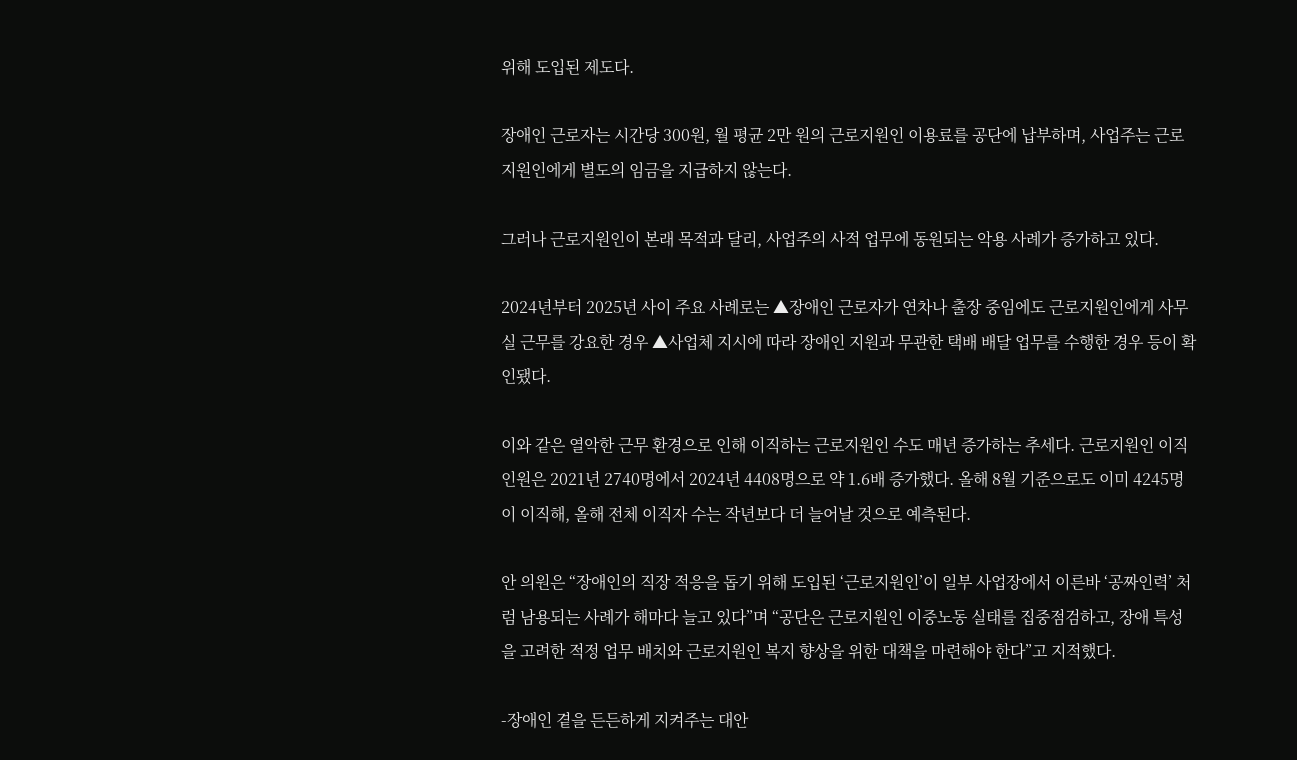위해 도입된 제도다.

장애인 근로자는 시간당 300원, 월 평균 2만 원의 근로지원인 이용료를 공단에 납부하며, 사업주는 근로지원인에게 별도의 임금을 지급하지 않는다.

그러나 근로지원인이 본래 목적과 달리, 사업주의 사적 업무에 동원되는 악용 사례가 증가하고 있다.

2024년부터 2025년 사이 주요 사례로는 ▲장애인 근로자가 연차나 출장 중임에도 근로지원인에게 사무실 근무를 강요한 경우 ▲사업체 지시에 따라 장애인 지원과 무관한 택배 배달 업무를 수행한 경우 등이 확인됐다.

이와 같은 열악한 근무 환경으로 인해 이직하는 근로지원인 수도 매년 증가하는 추세다. 근로지원인 이직 인원은 2021년 2740명에서 2024년 4408명으로 약 1.6배 증가했다. 올해 8월 기준으로도 이미 4245명이 이직해, 올해 전체 이직자 수는 작년보다 더 늘어날 것으로 예측된다.

안 의원은 “장애인의 직장 적응을 돕기 위해 도입된 ‘근로지원인’이 일부 사업장에서 이른바 ‘공짜인력’ 처럼 남용되는 사례가 해마다 늘고 있다”며 “공단은 근로지원인 이중노동 실태를 집중점검하고, 장애 특성을 고려한 적정 업무 배치와 근로지원인 복지 향상을 위한 대책을 마련해야 한다”고 지적했다.

-장애인 곁을 든든하게 지켜주는 대안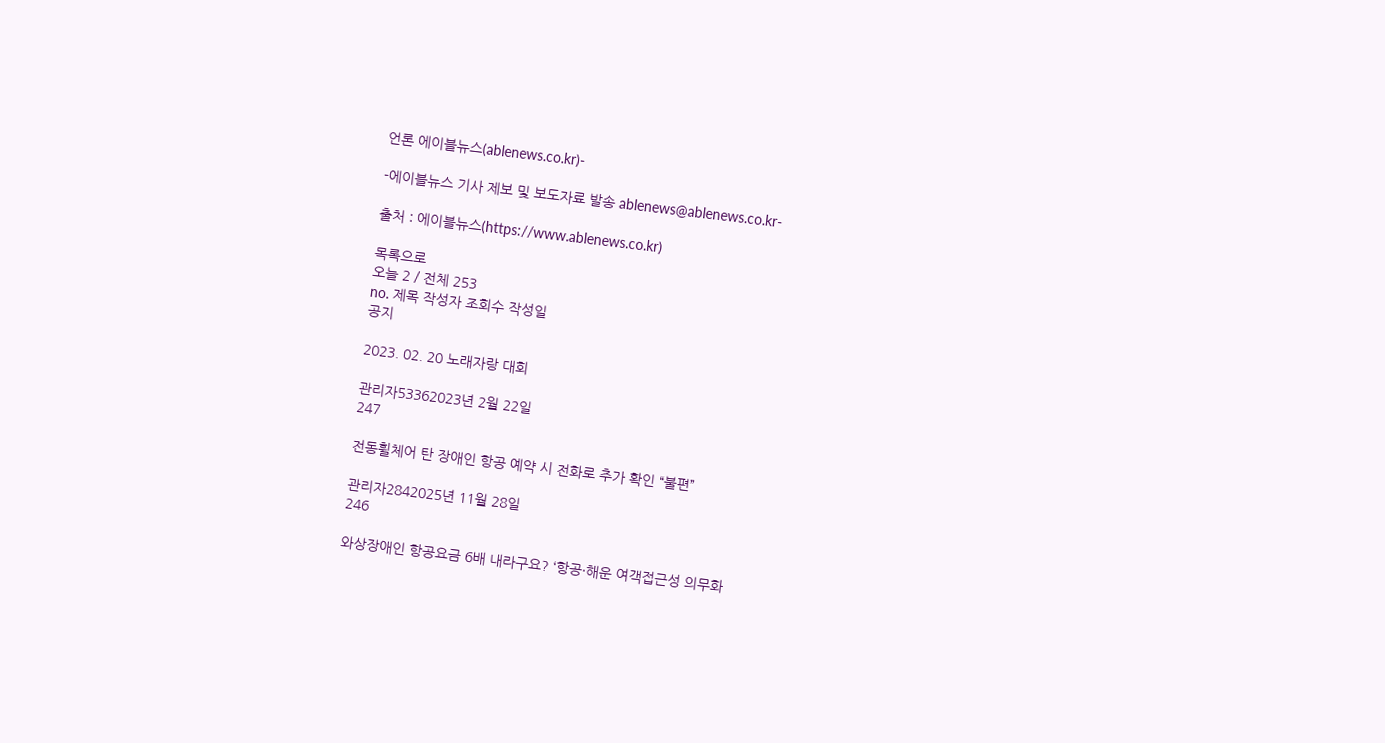언론 에이블뉴스(ablenews.co.kr)-

-에이블뉴스 기사 제보 및 보도자료 발송 ablenews@ablenews.co.kr-

출처 : 에이블뉴스(https://www.ablenews.co.kr)

목록으로
오늘 2 / 전체 253
no. 제목 작성자 조회수 작성일
공지

2023. 02. 20 노래자랑 대회

관리자53362023년 2월 22일
247

전동휠체어 탄 장애인 항공 예약 시 전화로 추가 확인 “불편”

관리자2842025년 11월 28일
246

와상장애인 항공요금 6배 내라구요? ‘항공·해운 여객접근성 의무화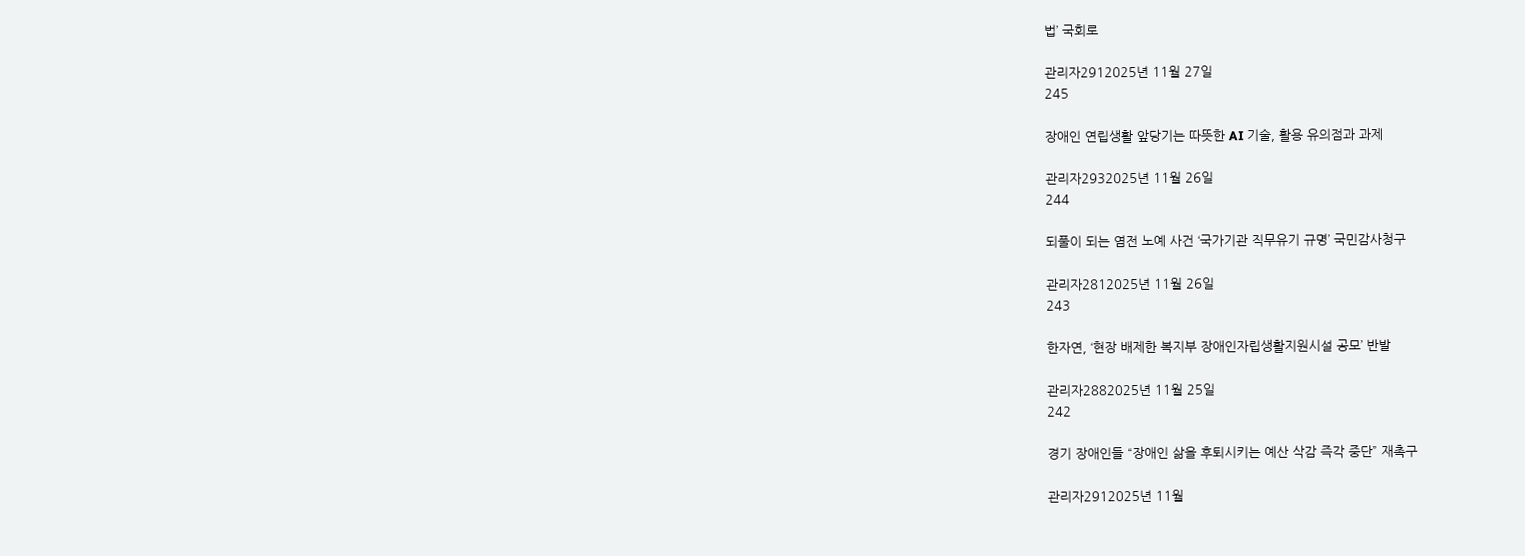법’ 국회로

관리자2912025년 11월 27일
245

장애인 연립생활 앞당기는 따뜻한 AI 기술, 활용 유의점과 과제

관리자2932025년 11월 26일
244

되풀이 되는 염전 노예 사건 ‘국가기관 직무유기 규명’ 국민감사청구

관리자2812025년 11월 26일
243

한자연, ‘현장 배제한 복지부 장애인자립생활지원시설 공모’ 반발

관리자2882025년 11월 25일
242

경기 장애인들 “장애인 삶을 후퇴시키는 예산 삭감 즉각 중단” 재촉구

관리자2912025년 11월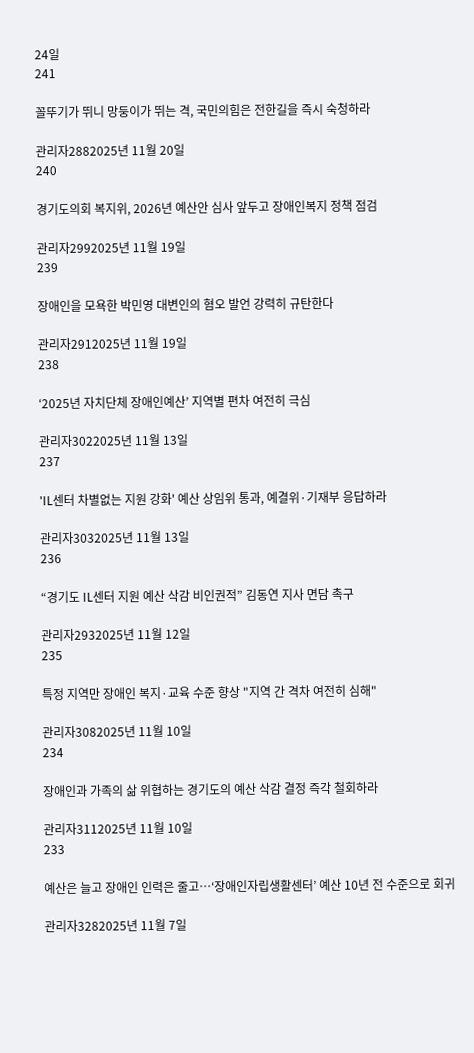24일
241

꼴뚜기가 뛰니 망둥이가 뛰는 격, 국민의힘은 전한길을 즉시 숙청하라

관리자2882025년 11월 20일
240

경기도의회 복지위, 2026년 예산안 심사 앞두고 장애인복지 정책 점검

관리자2992025년 11월 19일
239

장애인을 모욕한 박민영 대변인의 혐오 발언 강력히 규탄한다

관리자2912025년 11월 19일
238

‘2025년 자치단체 장애인예산’ 지역별 편차 여전히 극심

관리자3022025년 11월 13일
237

'IL센터 차별없는 지원 강화' 예산 상임위 통과, 예결위·기재부 응답하라

관리자3032025년 11월 13일
236

“경기도 IL센터 지원 예산 삭감 비인권적” 김동연 지사 면담 촉구

관리자2932025년 11월 12일
235

특정 지역만 장애인 복지·교육 수준 향상 "지역 간 격차 여전히 심해"

관리자3082025년 11월 10일
234

장애인과 가족의 삶 위협하는 경기도의 예산 삭감 결정 즉각 철회하라

관리자3112025년 11월 10일
233

예산은 늘고 장애인 인력은 줄고…‘장애인자립생활센터’ 예산 10년 전 수준으로 회귀

관리자3282025년 11월 7일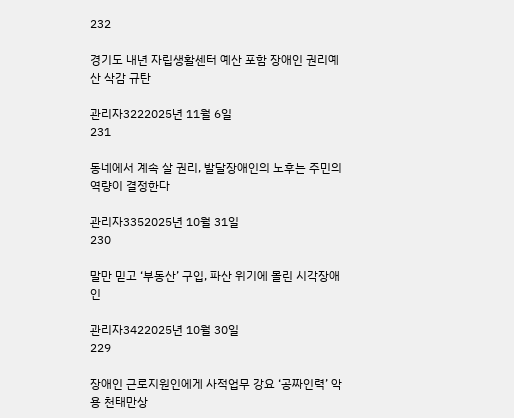232

경기도 내년 자립생활센터 예산 포함 장애인 권리예산 삭감 규탄

관리자3222025년 11월 6일
231

동네에서 계속 살 권리, 발달장애인의 노후는 주민의 역량이 결정한다

관리자3352025년 10월 31일
230

말만 믿고 ‘부동산’ 구입, 파산 위기에 몰린 시각장애인

관리자3422025년 10월 30일
229

장애인 근로지원인에게 사적업무 강요 ‘공짜인력’ 악용 천태만상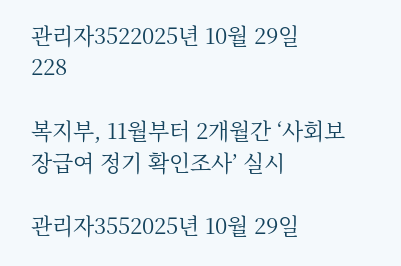관리자3522025년 10월 29일
228

복지부, 11월부터 2개월간 ‘사회보장급여 정기 확인조사’ 실시

관리자3552025년 10월 29일